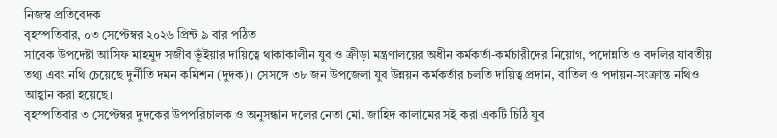নিজস্ব প্রতিবেদক
বৃহস্পতিবার, ০৩ সেপ্টেম্বর ২০২৬ প্রিন্ট ৯ বার পঠিত
সাবেক উপদেষ্টা আসিফ মাহমুদ সজীব ভূঁইয়ার দায়িত্বে থাকাকালীন যুব ও ক্রীড়া মন্ত্রণালয়ের অধীন কর্মকর্তা-কর্মচারীদের নিয়োগ, পদোন্নতি ও বদলির যাবতীয় তথ্য এবং নথি চেয়েছে দুর্নীতি দমন কমিশন (দুদক)। সেসঙ্গে ৩৮ জন উপজেলা যুব উন্নয়ন কর্মকর্তার চলতি দায়িত্ব প্রদান, বাতিল ও পদায়ন-সংক্রান্ত নথিও আহ্বান করা হয়েছে।
বৃহস্পতিবার ৩ সেপ্টেম্বর দুদকের উপপরিচালক ও অনুসন্ধান দলের নেতা মো. জাহিদ কালামের সই করা একটি চিঠি যুব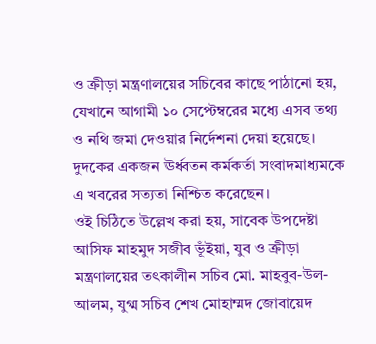ও ক্রীড়া মন্ত্রণালয়ের সচিবের কাছে পাঠানো হয়, যেখানে আগামী ১০ সেপ্টেম্বরের মধ্যে এসব তথ্য ও নথি জমা দেওয়ার নির্দেশনা দেয়া হয়েছে। দুদকের একজন ঊর্ধ্বতন কর্মকর্তা সংবাদমাধ্যমকে এ খবরের সত্যতা নিশ্চিত করেছেন।
ওই চিঠিতে উল্লেখ করা হয়, সাবেক উপদেষ্টা আসিফ মাহমুদ সজীব ভূঁইয়া, যুব ও ক্রীড়া মন্ত্রণালয়ের তৎকালীন সচিব মো. মাহবুব-উল-আলম, যুগ্ম সচিব শেখ মোহাম্মদ জোবায়েদ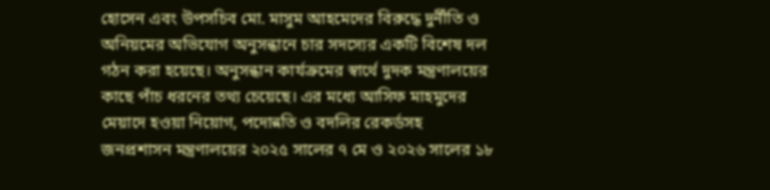হোসেন এবং উপসচিব মো. মাসুম আহমেদের বিরুদ্ধে দুর্নীতি ও অনিয়মের অভিযোগ অনুসন্ধানে চার সদস্যের একটি বিশেষ দল গঠন করা হয়েছে। অনুসন্ধান কার্যক্রমের স্বার্থে দুদক মন্ত্রণালয়ের কাছে পাঁচ ধরনের তথ্য চেয়েছে। এর মধ্যে আসিফ মাহমুদের মেয়াদে হওয়া নিয়োগ, পদোন্নতি ও বদলির রেকর্ডসহ জনপ্রশাসন মন্ত্রণালয়ের ২০২৫ সালের ৭ মে ও ২০২৬ সালের ১৮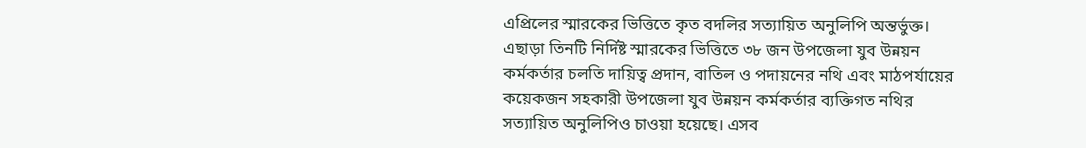এপ্রিলের স্মারকের ভিত্তিতে কৃত বদলির সত্যায়িত অনুলিপি অন্তর্ভুক্ত।
এছাড়া তিনটি নির্দিষ্ট স্মারকের ভিত্তিতে ৩৮ জন উপজেলা যুব উন্নয়ন কর্মকর্তার চলতি দায়িত্ব প্রদান, বাতিল ও পদায়নের নথি এবং মাঠপর্যায়ের কয়েকজন সহকারী উপজেলা যুব উন্নয়ন কর্মকর্তার ব্যক্তিগত নথির সত্যায়িত অনুলিপিও চাওয়া হয়েছে। এসব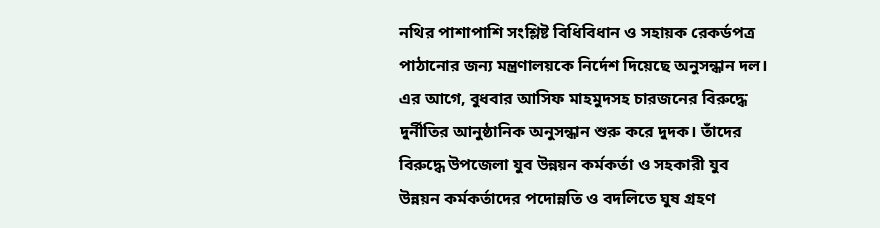নথির পাশাপাশি সংশ্লিষ্ট বিধিবিধান ও সহায়ক রেকর্ডপত্র পাঠানোর জন্য মন্ত্রণালয়কে নির্দেশ দিয়েছে অনুসন্ধান দল।
এর আগে, বুধবার আসিফ মাহমুদসহ চারজনের বিরুদ্ধে দুর্নীতির আনুষ্ঠানিক অনুসন্ধান শুরু করে দুদক। তাঁদের বিরুদ্ধে উপজেলা যুব উন্নয়ন কর্মকর্তা ও সহকারী যুব উন্নয়ন কর্মকর্তাদের পদোন্নতি ও বদলিতে ঘুষ গ্রহণ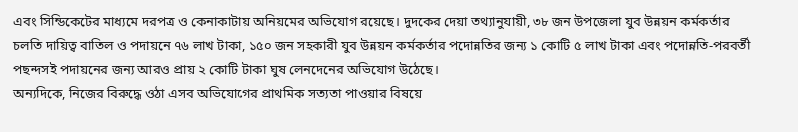এবং সিন্ডিকেটের মাধ্যমে দরপত্র ও কেনাকাটায় অনিয়মের অভিযোগ রয়েছে। দুদকের দেয়া তথ্যানুযায়ী, ৩৮ জন উপজেলা যুব উন্নয়ন কর্মকর্তার চলতি দায়িত্ব বাতিল ও পদায়নে ৭৬ লাখ টাকা, ১৫০ জন সহকারী যুব উন্নয়ন কর্মকর্তার পদোন্নতির জন্য ১ কোটি ৫ লাখ টাকা এবং পদোন্নতি-পরবর্তী পছন্দসই পদায়নের জন্য আরও প্রায় ২ কোটি টাকা ঘুষ লেনদেনের অভিযোগ উঠেছে।
অন্যদিকে, নিজের বিরুদ্ধে ওঠা এসব অভিযোগের প্রাথমিক সত্যতা পাওয়ার বিষয়ে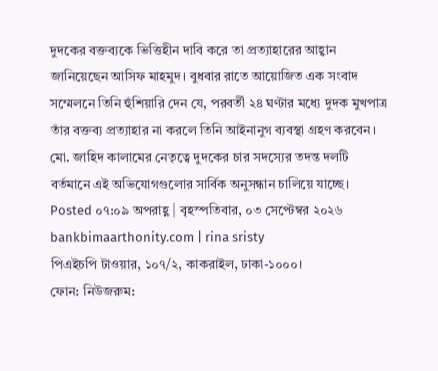দুদকের বক্তব্যকে ভিত্তিহীন দাবি করে তা প্রত্যাহারের আহ্বান জানিয়েছেন আসিফ মাহমুদ। বুধবার রাতে আয়োজিত এক সংবাদ সম্মেলনে তিনি হুঁশিয়ারি দেন যে, পরবর্তী ২৪ ঘণ্টার মধ্যে দুদক মুখপাত্র তাঁর বক্তব্য প্রত্যাহার না করলে তিনি আইনানুগ ব্যবস্থা গ্রহণ করবেন। মো. জাহিদ কালামের নেতৃত্বে দুদকের চার সদস্যের তদন্ত দলটি বর্তমানে এই অভিযোগগুলোর সার্বিক অনুসন্ধান চালিয়ে যাচ্ছে।
Posted ০৭:০৯ অপরাহ্ণ | বৃহস্পতিবার, ০৩ সেপ্টেম্বর ২০২৬
bankbimaarthonity.com | rina sristy
পিএইচপি টাওয়ার, ১০৭/২, কাকরাইল, ঢাকা-১০০০।
ফোন: নিউজরুম: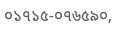০১৭১৫-০৭৬৫৯০,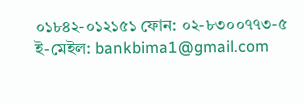০১৮৪২-০১২১৫১ ফোন: ০২-৮৩০০৭৭৩-৫
ই-মেইল: bankbima1@gmail.com